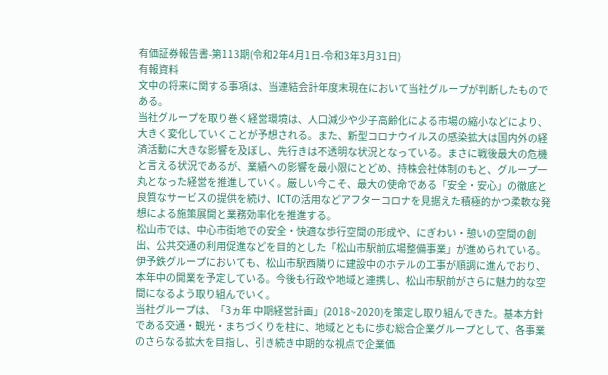有価証券報告書-第113期(令和2年4月1日-令和3年3月31日)
有報資料
文中の将来に関する事項は、当連結会計年度末現在において当社グループが判断したものである。
当社グループを取り巻く経営環境は、人口減少や少子高齢化による市場の縮小などにより、大きく変化していくことが予想される。また、新型コロナウイルスの感染拡大は国内外の経済活動に大きな影響を及ぼし、先行きは不透明な状況となっている。まさに戦後最大の危機と言える状況であるが、業績への影響を最小限にとどめ、持株会社体制のもと、グループ一丸となった経営を推進していく。厳しい今こそ、最大の使命である「安全・安心」の徹底と良質なサービスの提供を続け、ICTの活用などアフターコロナを見据えた積極的かつ柔軟な発想による施策展開と業務効率化を推進する。
松山市では、中心市街地での安全・快適な歩行空間の形成や、にぎわい・憩いの空間の創出、公共交通の利用促進などを目的とした「松山市駅前広場整備事業」が進められている。伊予鉄グループにおいても、松山市駅西隣りに建設中のホテルの工事が順調に進んでおり、本年中の開業を予定している。今後も行政や地域と連携し、松山市駅前がさらに魅力的な空間になるよう取り組んでいく。
当社グループは、「3ヵ年 中期経営計画」(2018~2020)を策定し取り組んできた。基本方針である交通・観光・まちづくりを柱に、地域とともに歩む総合企業グループとして、各事業のさらなる拡大を目指し、引き続き中期的な視点で企業価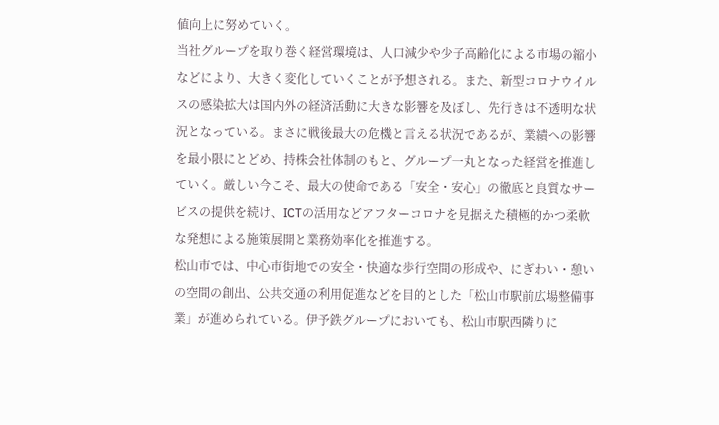値向上に努めていく。
当社グループを取り巻く経営環境は、人口減少や少子高齢化による市場の縮小などにより、大きく変化していくことが予想される。また、新型コロナウイルスの感染拡大は国内外の経済活動に大きな影響を及ぼし、先行きは不透明な状況となっている。まさに戦後最大の危機と言える状況であるが、業績への影響を最小限にとどめ、持株会社体制のもと、グループ一丸となった経営を推進していく。厳しい今こそ、最大の使命である「安全・安心」の徹底と良質なサービスの提供を続け、ICTの活用などアフターコロナを見据えた積極的かつ柔軟な発想による施策展開と業務効率化を推進する。
松山市では、中心市街地での安全・快適な歩行空間の形成や、にぎわい・憩いの空間の創出、公共交通の利用促進などを目的とした「松山市駅前広場整備事業」が進められている。伊予鉄グループにおいても、松山市駅西隣りに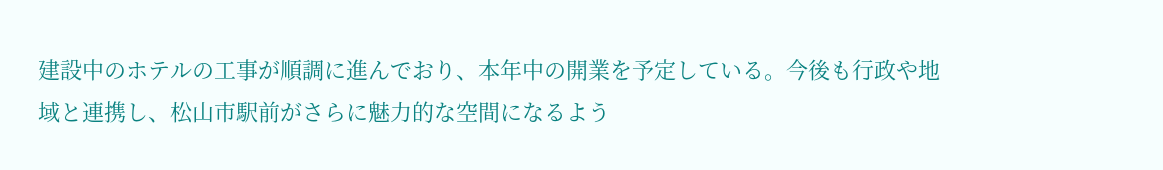建設中のホテルの工事が順調に進んでおり、本年中の開業を予定している。今後も行政や地域と連携し、松山市駅前がさらに魅力的な空間になるよう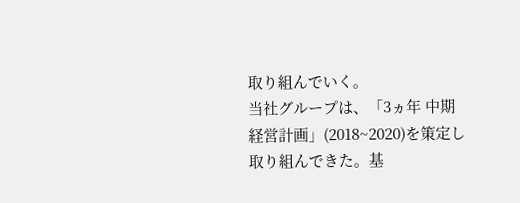取り組んでいく。
当社グループは、「3ヵ年 中期経営計画」(2018~2020)を策定し取り組んできた。基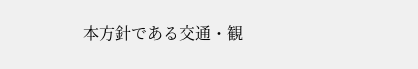本方針である交通・観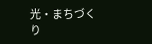光・まちづくり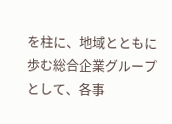を柱に、地域とともに歩む総合企業グループとして、各事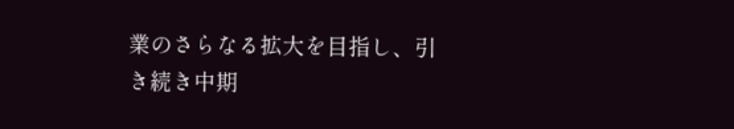業のさらなる拡大を目指し、引き続き中期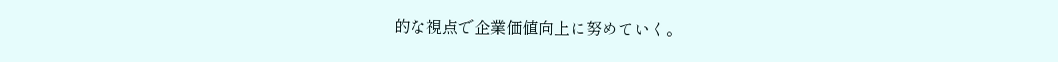的な視点で企業価値向上に努めていく。